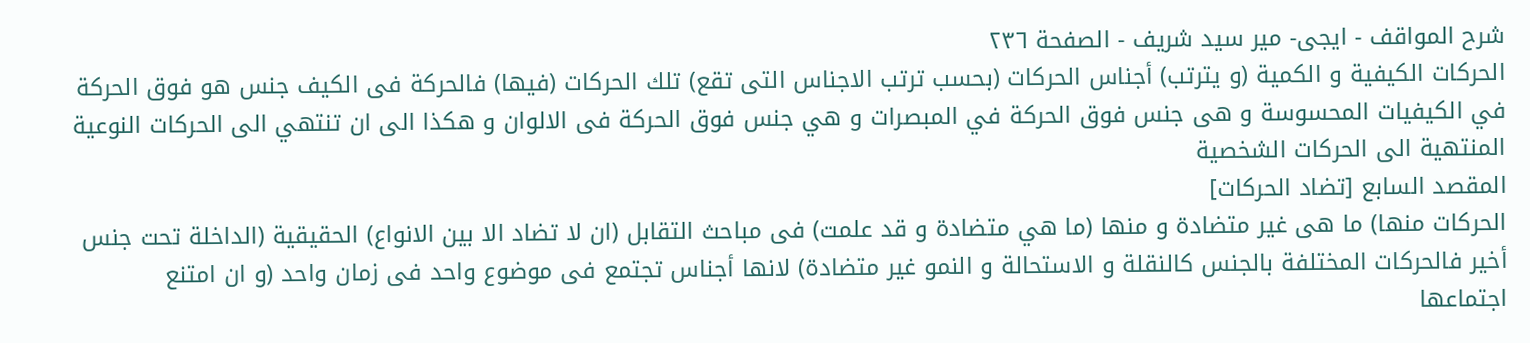شرح المواقف - ايجى- مير سيد شريف - الصفحة ٢٣٦
الحركات الكيفية و الكمية (و يترتب) أجناس الحركات (بحسب ترتب الاجناس التى تقع) تلك الحركات (فيها) فالحركة فى الكيف جنس هو فوق الحركة في الكيفيات المحسوسة و هى جنس فوق الحركة في المبصرات و هي جنس فوق الحركة فى الالوان و هكذا الى ان تنتهي الى الحركات النوعية المنتهية الى الحركات الشخصية
المقصد السابع [تضاد الحركات]
الحركات منها) ما هى غير متضادة و منها (ما هي متضادة و قد علمت) فى مباحث التقابل (ان لا تضاد الا بين الانواع) الحقيقية (الداخلة تحت جنس أخير فالحركات المختلفة بالجنس كالنقلة و الاستحالة و النمو غير متضادة) لانها أجناس تجتمع فى موضوع واحد فى زمان واحد (و ان امتنع اجتماعها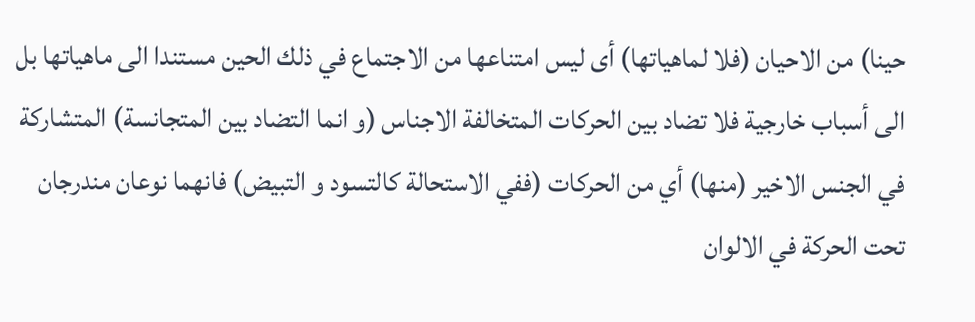حينا) من الاحيان (فلا لماهياتها) أى ليس امتناعها من الاجتماع في ذلك الحين مستندا الى ماهياتها بل الى أسباب خارجية فلا تضاد بين الحركات المتخالفة الاجناس (و انما التضاد بين المتجانسة) المتشاركة في الجنس الاخير (منها) أي من الحركات (ففي الاستحالة كالتسود و التبيض) فانهما نوعان مندرجان تحت الحركة في الالوان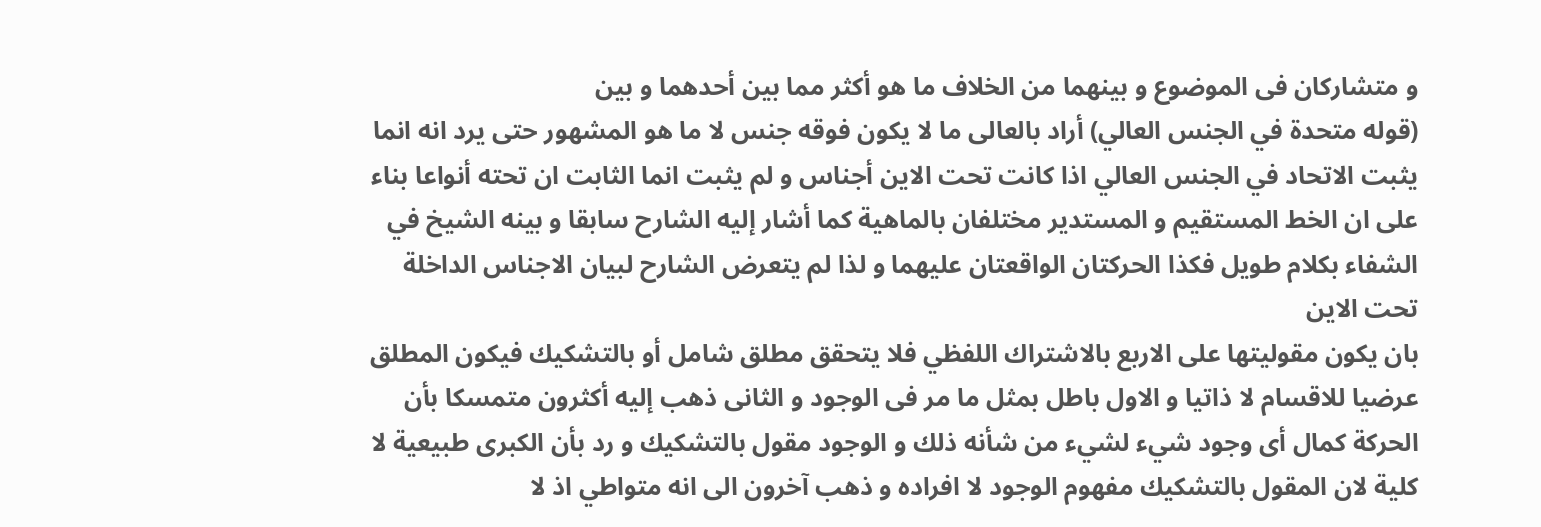و متشاركان فى الموضوع و بينهما من الخلاف ما هو أكثر مما بين أحدهما و بين
(قوله متحدة في الجنس العالي) أراد بالعالى ما لا يكون فوقه جنس لا ما هو المشهور حتى يرد انه انما يثبت الاتحاد في الجنس العالي اذا كانت تحت الاين أجناس و لم يثبت انما الثابت ان تحته أنواعا بناء على ان الخط المستقيم و المستدير مختلفان بالماهية كما أشار إليه الشارح سابقا و بينه الشيخ في الشفاء بكلام طويل فكذا الحركتان الواقعتان عليهما و لذا لم يتعرض الشارح لبيان الاجناس الداخلة تحت الاين
بان يكون مقوليتها على الاربع بالاشتراك اللفظي فلا يتحقق مطلق شامل أو بالتشكيك فيكون المطلق عرضيا للاقسام لا ذاتيا و الاول باطل بمثل ما مر فى الوجود و الثانى ذهب إليه أكثرون متمسكا بأن الحركة كمال أى وجود شيء لشيء من شأنه ذلك و الوجود مقول بالتشكيك و رد بأن الكبرى طبيعية لا كلية لان المقول بالتشكيك مفهوم الوجود لا افراده و ذهب آخرون الى انه متواطي اذ لا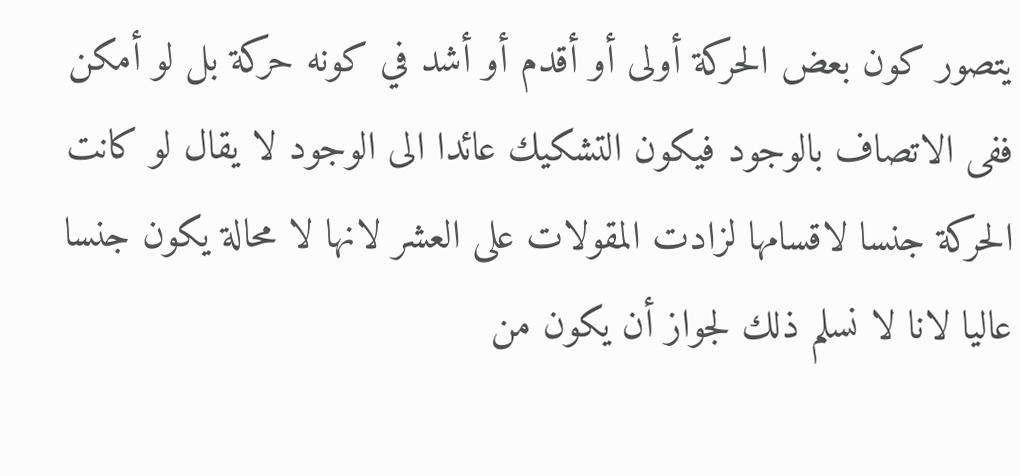يتصور كون بعض الحركة أولى أو أقدم أو أشد في كونه حركة بل لو أمكن ففى الاتصاف بالوجود فيكون التشكيك عائدا الى الوجود لا يقال لو كانت الحركة جنسا لاقسامها لزادت المقولات على العشر لانها لا محالة يكون جنسا عاليا لانا لا نسلم ذلك لجواز أن يكون من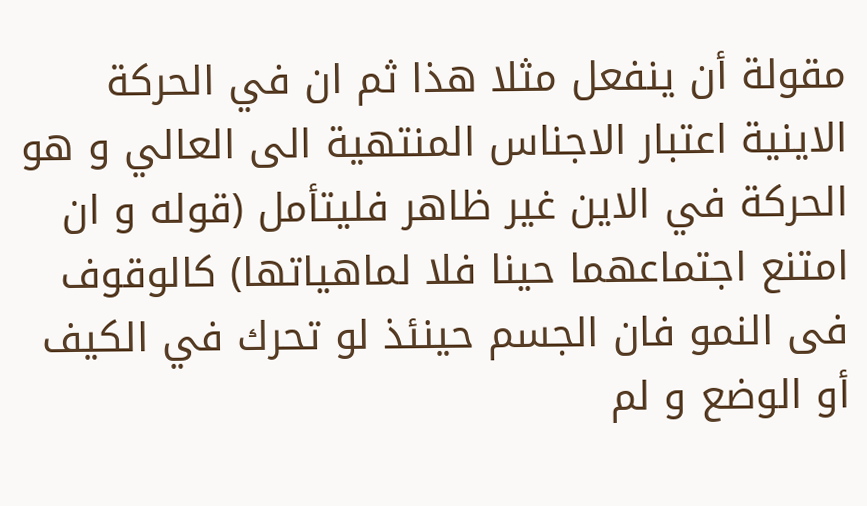مقولة أن ينفعل مثلا هذا ثم ان في الحركة الاينية اعتبار الاجناس المنتهية الى العالي و هو الحركة في الاين غير ظاهر فليتأمل (قوله و ان امتنع اجتماعهما حينا فلا لماهياتها) كالوقوف فى النمو فان الجسم حينئذ لو تحرك في الكيف أو الوضع و لم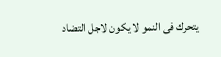يتحرك فى النمو لا يكون لاجل التضاد